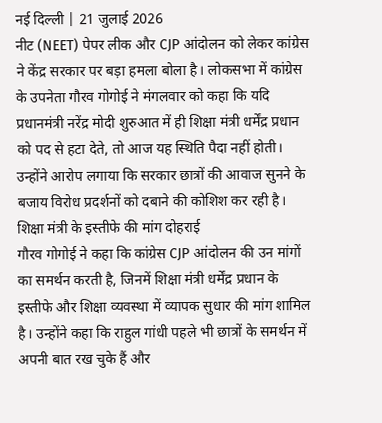नई दिल्ली | 21 जुलाई 2026
नीट (NEET) पेपर लीक और CJP आंदोलन को लेकर कांग्रेस ने केंद्र सरकार पर बड़ा हमला बोला है। लोकसभा में कांग्रेस के उपनेता गौरव गोगोई ने मंगलवार को कहा कि यदि प्रधानमंत्री नरेंद्र मोदी शुरुआत में ही शिक्षा मंत्री धर्मेंद्र प्रधान को पद से हटा देते, तो आज यह स्थिति पैदा नहीं होती। उन्होंने आरोप लगाया कि सरकार छात्रों की आवाज सुनने के बजाय विरोध प्रदर्शनों को दबाने की कोशिश कर रही है।
शिक्षा मंत्री के इस्तीफे की मांग दोहराई
गौरव गोगोई ने कहा कि कांग्रेस CJP आंदोलन की उन मांगों का समर्थन करती है, जिनमें शिक्षा मंत्री धर्मेंद्र प्रधान के इस्तीफे और शिक्षा व्यवस्था में व्यापक सुधार की मांग शामिल है। उन्होंने कहा कि राहुल गांधी पहले भी छात्रों के समर्थन में अपनी बात रख चुके हैं और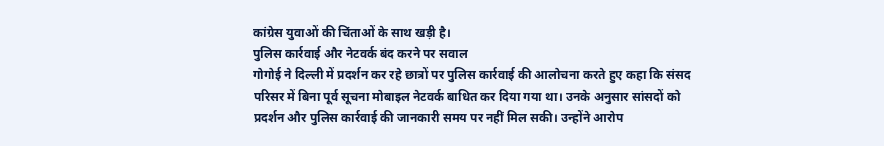कांग्रेस युवाओं की चिंताओं के साथ खड़ी है।
पुलिस कार्रवाई और नेटवर्क बंद करने पर सवाल
गोगोई ने दिल्ली में प्रदर्शन कर रहे छात्रों पर पुलिस कार्रवाई की आलोचना करते हुए कहा कि संसद परिसर में बिना पूर्व सूचना मोबाइल नेटवर्क बाधित कर दिया गया था। उनके अनुसार सांसदों को प्रदर्शन और पुलिस कार्रवाई की जानकारी समय पर नहीं मिल सकी। उन्होंने आरोप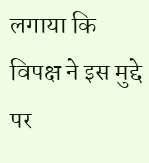लगाया कि विपक्ष ने इस मुद्दे पर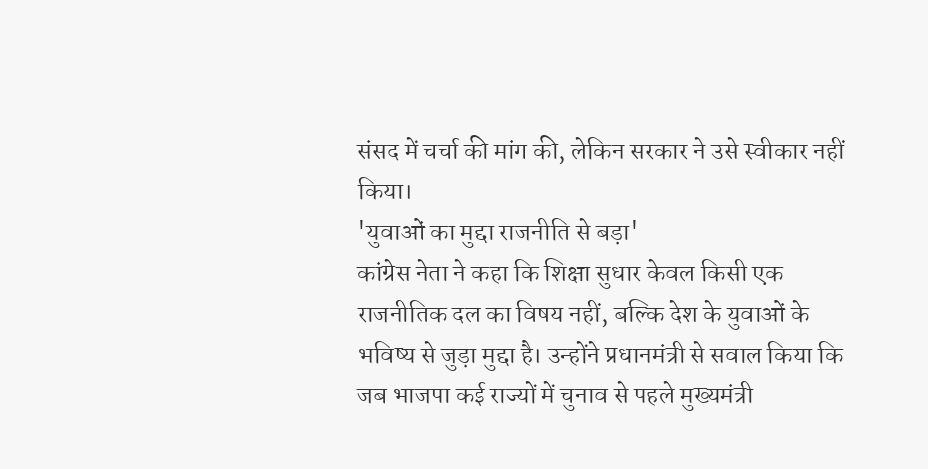संसद में चर्चा की मांग की, लेकिन सरकार ने उसे स्वीकार नहीं किया।
'युवाओं का मुद्दा राजनीति से बड़ा'
कांग्रेस नेता ने कहा कि शिक्षा सुधार केवल किसी एक राजनीतिक दल का विषय नहीं, बल्कि देश के युवाओं के भविष्य से जुड़ा मुद्दा है। उन्होंने प्रधानमंत्री से सवाल किया कि जब भाजपा कई राज्यों में चुनाव से पहले मुख्यमंत्री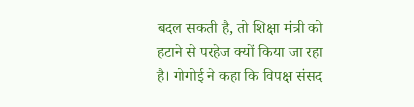बदल सकती है, तो शिक्षा मंत्री को हटाने से परहेज क्यों किया जा रहा है। गोगोई ने कहा कि विपक्ष संसद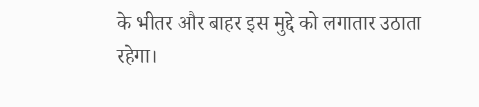के भीतर और बाहर इस मुद्दे को लगातार उठाता रहेगा।